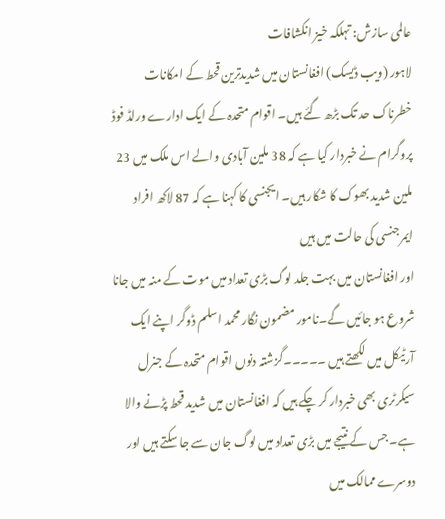عالمی سازش: تہلکہ خیز انکشافات
لاہور (ویب ڈیسک) افغانستان میں شدیدترین قحط کے امکانات خطرناک حد تک بڑھ گئے ہیں۔ اقوام متحدہ کے ایک ادارے ورلڈ فوڈ پروگرام نے خبردار کیا ہے کہ 38 ملین آبادی والے اس ملک میں 23 ملین شدید بھوک کا شکار ہیں۔ ایجنسی کا کہنا ہے کہ 87 لاکھ افراد ایمرجنسی کی حالت میں ہیں
اور افغانستان میں بہت جلد لوگ بڑی تعداد میں موت کے منہ میں جانا شروع ہو جائیں گے۔نامور مضمون نگار محمد اسلم ڈوگر اپنے ایک آرٹیکل میں لکھتے ہیں ۔۔۔۔۔گزشتہ دنوں اقوام متحدہ کے جنرل سیکرٹری بھی خبردار کر چکے ہیں کہ افغانستان میں شدید قحط پڑنے والا ہے۔ جس کے نتیجے میں بڑی تعداد میں لوگ جان سے جا سکتے ہیں اور دوسرے ممالک میں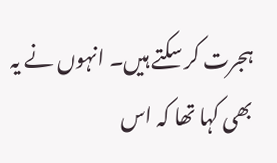ہجرت کر سکتے ہیں۔ انہوں نے یہ بھی کہا تھا کہ اس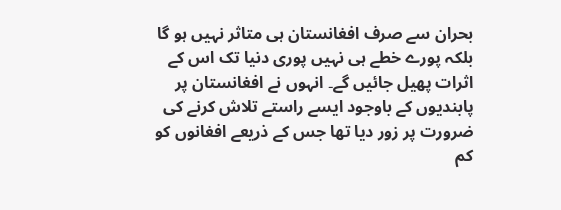بحران سے صرف افغانستان ہی متاثر نہیں ہو گا بلکہ پورے خطے ہی نہیں پوری دنیا تک اس کے اثرات پھیل جائیں گے۔ انہوں نے افغانستان پر پابندیوں کے باوجود ایسے راستے تلاش کرنے کی ضرورت پر زور دیا تھا جس کے ذریعے افغانوں کو کم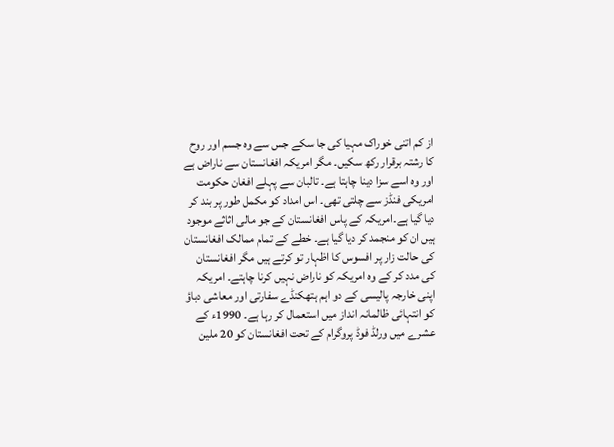از کم اتنی خوراک مہیا کی جا سکے جس سے وہ جسم اور روح کا رشتہ برقرار رکھ سکیں۔ مگر امریکہ افغانستان سے ناراض ہے اور وہ اسے سزا دینا چاہتا ہے۔ تالبان سے پہلے افغان حکومت امریکی فنڈز سے چلتی تھی۔ اس امداد کو مکمل طور پر بند کر دیا گیا ہے۔امریکہ کے پاس افغانستان کے جو مالی اثاثے موجود ہیں ان کو منجمد کر دیا گیا ہے۔ خطے کے تمام ممالک افغانستان کی حالت زار پر افسوس کا اظہار تو کرتے ہیں مگر افغانستان کی مدد کر کے وہ امریکہ کو ناراض نہیں کرنا چاہتے۔ امریکہ اپنی خارجہ پالیسی کے دو اہم ہتھکنڈے سفارتی اور معاشی دباؤ کو انتہائی ظالمانہ انداز میں استعمال کر رہا ہے۔ 1990ء کے عشرے میں ورلڈ فوڈ پروگرام کے تحت افغانستان کو 20 ملین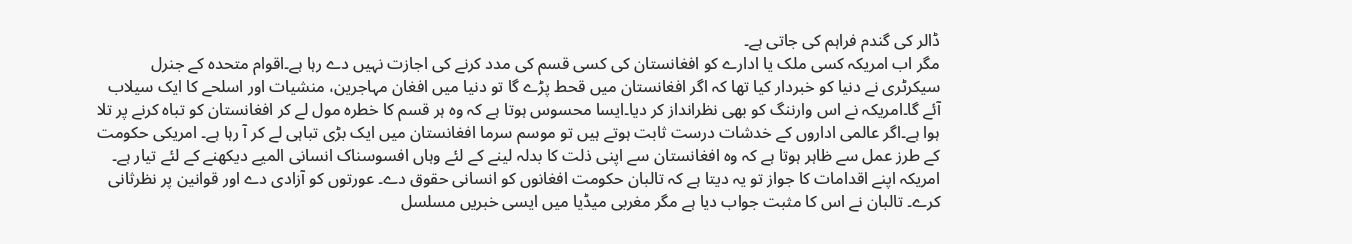ڈالر کی گندم فراہم کی جاتی ہے۔
مگر اب امریکہ کسی ملک یا ادارے کو افغانستان کی کسی قسم کی مدد کرنے کی اجازت نہیں دے رہا ہے۔اقوام متحدہ کے جنرل سیکرٹری نے دنیا کو خبردار کیا تھا کہ اگر افغانستان میں قحط پڑے گا تو دنیا میں افغان مہاجرین، منشیات اور اسلحے کا ایک سیلاب آئے گا۔امریکہ نے اس وارننگ کو بھی نظرانداز کر دیا۔ایسا محسوس ہوتا ہے کہ وہ ہر قسم کا خطرہ مول لے کر افغانستان کو تباہ کرنے پر تلا ہوا ہے۔اگر عالمی اداروں کے خدشات درست ثابت ہوتے ہیں تو موسم سرما افغانستان میں ایک بڑی تباہی لے کر آ رہا ہے۔ امریکی حکومت کے طرز عمل سے ظاہر ہوتا ہے کہ وہ افغانستان سے اپنی ذلت کا بدلہ لینے کے لئے وہاں افسوسناک انسانی المیے دیکھنے کے لئے تیار ہے۔ امریکہ اپنے اقدامات کا جواز تو یہ دیتا ہے کہ تالبان حکومت افغانوں کو انسانی حقوق دے۔ عورتوں کو آزادی دے اور قوانین پر نظرثانی کرے۔ تالبان نے اس کا مثبت جواب دیا ہے مگر مغربی میڈیا میں ایسی خبریں مسلسل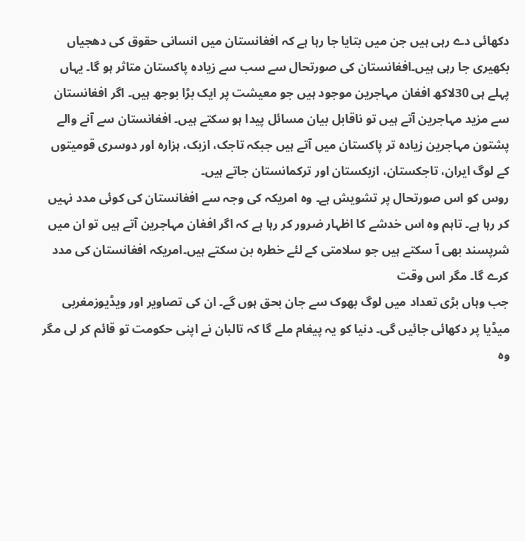دکھائی دے رہی ہیں جن میں بتایا جا رہا ہے کہ افغانستان میں انسانی حقوق کی دھجیاں بکھیری جا رہی ہیں۔افغانستان کی صورتحال سے سب سے زیادہ پاکستان متاثر ہو گا۔ یہاں پہلے ہی 30لاکھ افغان مہاجرین موجود ہیں جو معیشت پر ایک بڑا بوجھ ہیں۔ اگر افغانستان سے مزید مہاجرین آتے ہیں تو ناقابل بیان مسائل پیدا ہو سکتے ہیں۔ افغانستان سے آنے والے پشتون مہاجرین زیادہ تر پاکستان میں آتے ہیں جبکہ تاجک، ازبک، ہزارہ اور دوسری قومیتوں کے لوگ ایران، تاجکستان، ازبکستان اور ترکمانستان جاتے ہیں۔
روس کو اس صورتحال پر تشویش ہے۔ وہ امریکہ کی وجہ سے افغانستان کی کوئی مدد نہیں کر رہا ہے۔ تاہم وہ اس خدشے کا اظہار ضرور کر رہا ہے کہ اگر افغان مہاجرین آتے ہیں تو ان میں شرپسند بھی آ سکتے ہیں جو سلامتی کے لئے خطرہ بن سکتے ہیں۔امریکہ افغانستان کی مدد کرے گا۔ مگر اس وقت
جب وہاں بڑی تعداد میں لوگ بھوک سے جان بحق ہوں گے۔ ان کی تصاویر اور ویڈیوزمغربی میڈیا پر دکھائی جائیں گی۔ دنیا کو یہ پیغام ملے گا کہ تالبان نے اپنی حکومت تو قائم کر لی مگر وہ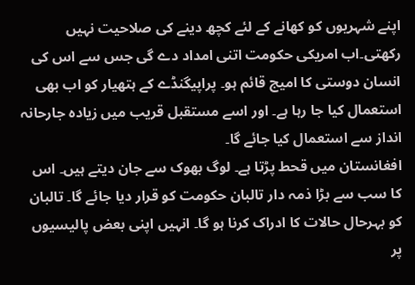اپنے شہریوں کو کھانے کے لئے کچھ دینے کی صلاحیت نہیں رکھتی۔اب امریکی حکومت اتنی امداد دے گی جس سے اس کی انسان دوستی کا امیج قائم ہو۔ پراپیگنڈے کے ہتھیار کو اب بھی استعمال کیا جا رہا ہے۔ اور اسے مستقبل قریب میں زیادہ جارحانہ انداز سے استعمال کیا جائے گا۔
افغانستان میں قحط پڑتا ہے۔ لوگ بھوک سے جان دیتے ہیں۔ اس کا سب سے بڑا ذمہ دار تالبان حکومت کو قرار دیا جائے گا۔ تالبان کو بہرحال حالات کا ادراک کرنا ہو گا۔ انہیں اپنی بعض پالیسیوں پر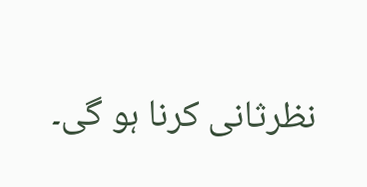نظرثانی کرنا ہو گی۔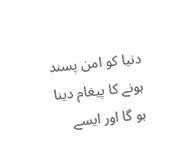دنیا کو امن پسند ہونے کا پیغام دینا ہو گا اور ایسے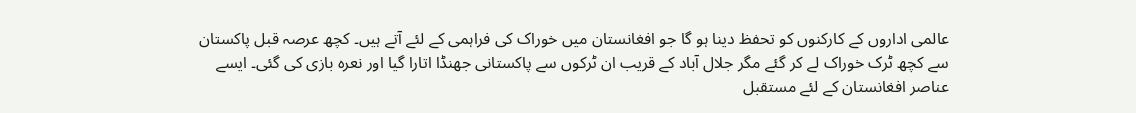عالمی اداروں کے کارکنوں کو تحفظ دینا ہو گا جو افغانستان میں خوراک کی فراہمی کے لئے آتے ہیں۔ کچھ عرصہ قبل پاکستان سے کچھ ٹرک خوراک لے کر گئے مگر جلال آباد کے قریب ان ٹرکوں سے پاکستانی جھنڈا اتارا گیا اور نعرہ بازی کی گئی۔ ایسے عناصر افغانستان کے لئے مستقبل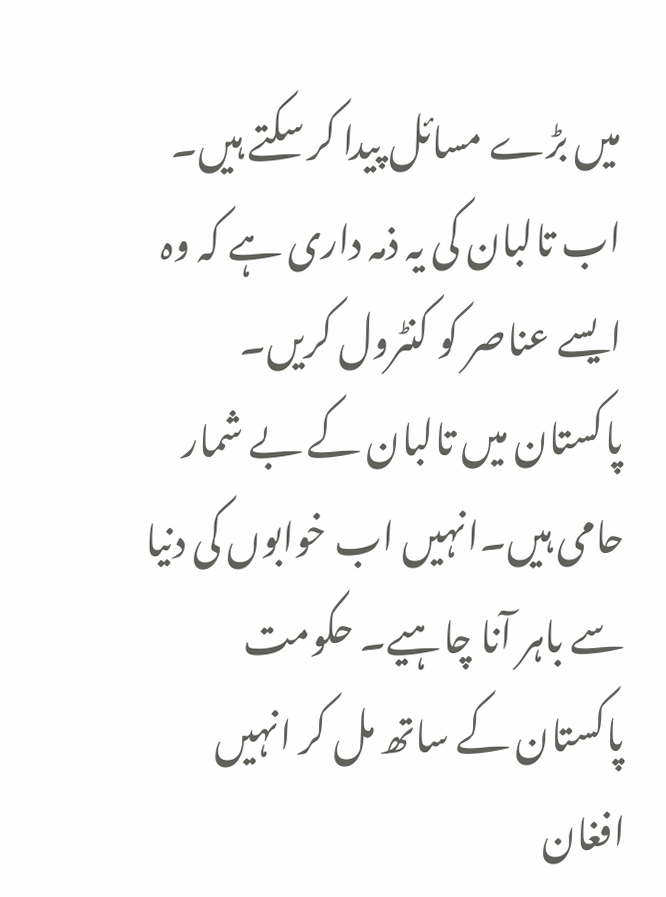میں بڑے مسائل پیدا کر سکتے ہیں۔
اب تالبان کی یہ ذمہ داری ہے کہ وہ ایسے عناصر کو کنٹرول کریں۔ پاکستان میں تالبان کے بے شمار حامی ہیں۔انہیں اب خوابوں کی دنیا سے باہر آنا چاہیے۔ حکومت پاکستان کے ساتھ مل کر انہیں افغان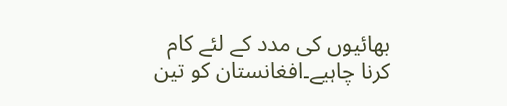بھائیوں کی مدد کے لئے کام کرنا چاہیے۔افغانستان کو تین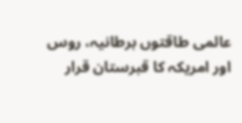عالمی طاقتوں برطانیہ، روس اور امریکہ کا قبرستان قرار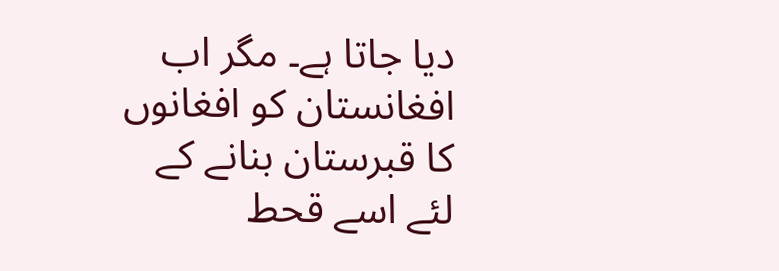دیا جاتا ہے۔ مگر اب افغانستان کو افغانوں کا قبرستان بنانے کے لئے اسے قحط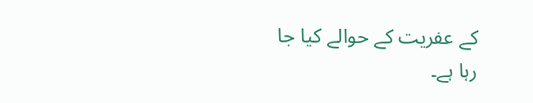کے عفریت کے حوالے کیا جا رہا ہے۔